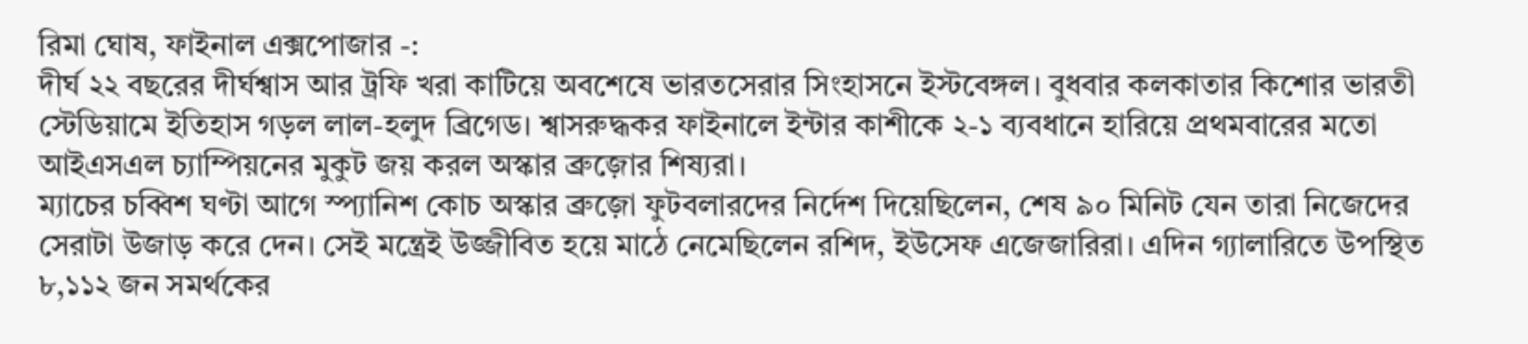রিমা ঘোষ, ফাইনাল এক্সপোজার -:
দীর্ঘ ২২ বছরের দীর্ঘশ্বাস আর ট্রফি খরা কাটিয়ে অবশেষে ভারতসেরার সিংহাসনে ইস্টবেঙ্গল। বুধবার কলকাতার কিশোর ভারতী স্টেডিয়ামে ইতিহাস গড়ল লাল-হলুদ ব্রিগেড। শ্বাসরুদ্ধকর ফাইনালে ইন্টার কাশীকে ২-১ ব্যবধানে হারিয়ে প্রথমবারের মতো আইএসএল চ্যাম্পিয়নের মুকুট জয় করল অস্কার ব্রুজ়োর শিষ্যরা।
ম্যাচের চব্বিশ ঘণ্টা আগে স্প্যানিশ কোচ অস্কার ব্রুজ়ো ফুটবলারদের নির্দেশ দিয়েছিলেন, শেষ ৯০ মিনিট যেন তারা নিজেদের সেরাটা উজাড় করে দেন। সেই মন্ত্রেই উজ্জীবিত হয়ে মাঠে নেমেছিলেন রশিদ, ইউসেফ এজেজারিরা। এদিন গ্যালারিতে উপস্থিত ৮,১১২ জন সমর্থকের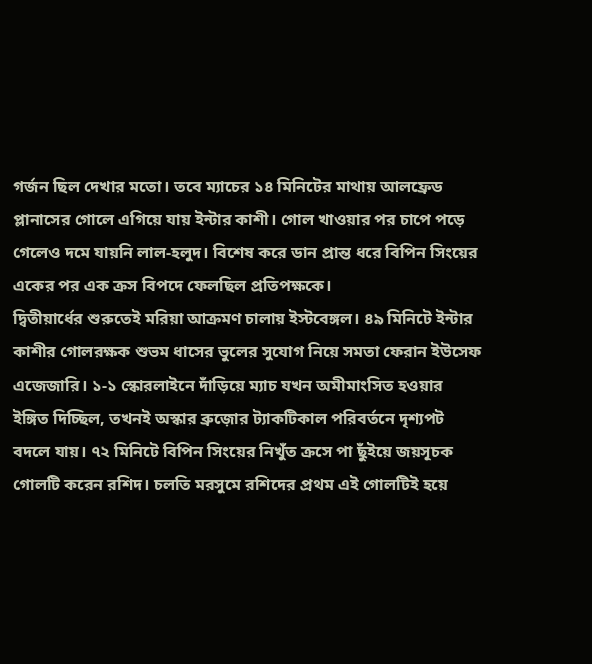গর্জন ছিল দেখার মতো। তবে ম্যাচের ১৪ মিনিটের মাথায় আলফ্রেড প্লানাসের গোলে এগিয়ে যায় ইন্টার কাশী। গোল খাওয়ার পর চাপে পড়ে গেলেও দমে যায়নি লাল-হলুদ। বিশেষ করে ডান প্রান্ত ধরে বিপিন সিংয়ের একের পর এক ক্রস বিপদে ফেলছিল প্রতিপক্ষকে।
দ্বিতীয়ার্ধের শুরুতেই মরিয়া আক্রমণ চালায় ইস্টবেঙ্গল। ৪৯ মিনিটে ইন্টার কাশীর গোলরক্ষক শুভম ধাসের ভুলের সুযোগ নিয়ে সমতা ফেরান ইউসেফ এজেজারি। ১-১ স্কোরলাইনে দাঁড়িয়ে ম্যাচ যখন অমীমাংসিত হওয়ার ইঙ্গিত দিচ্ছিল, তখনই অস্কার ব্রুজ়োর ট্যাকটিকাল পরিবর্তনে দৃশ্যপট বদলে যায়। ৭২ মিনিটে বিপিন সিংয়ের নিখুঁত ক্রসে পা ছুঁইয়ে জয়সূচক গোলটি করেন রশিদ। চলতি মরসুমে রশিদের প্রথম এই গোলটিই হয়ে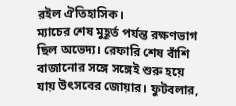রইল ঐতিহাসিক।
ম্যাচের শেষ মুহূর্ত পর্যন্ত রক্ষণভাগ ছিল অভেদ্য। রেফারি শেষ বাঁশি বাজানোর সঙ্গে সঙ্গেই শুরু হয়ে যায় উৎসবের জোয়ার। ফুটবলার,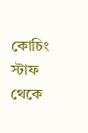কোচিং স্টাফ থেকে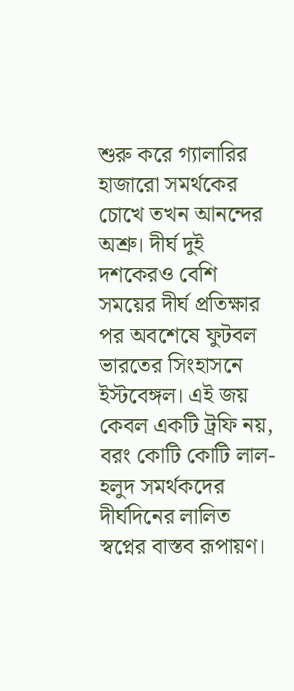শুরু করে গ্যালারির হাজারো সমর্থকের চোখে তখন আনন্দের অশ্রু। দীর্ঘ দুই দশকেরও বেশি সময়ের দীর্ঘ প্রতিক্ষার পর অবশেষে ফুটবল ভারতের সিংহাসনে ইস্টবেঙ্গল। এই জয় কেবল একটি ট্রফি নয়, বরং কোটি কোটি লাল-হলুদ সমর্থকদের দীর্ঘদিনের লালিত স্বপ্নের বাস্তব রূপায়ণ।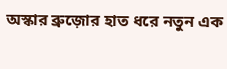অস্কার ব্রুজ়োর হাত ধরে নতুন এক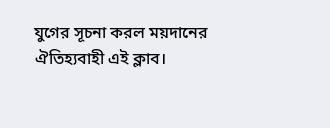যুগের সূচনা করল ময়দানের ঐতিহ্যবাহী এই ক্লাব।